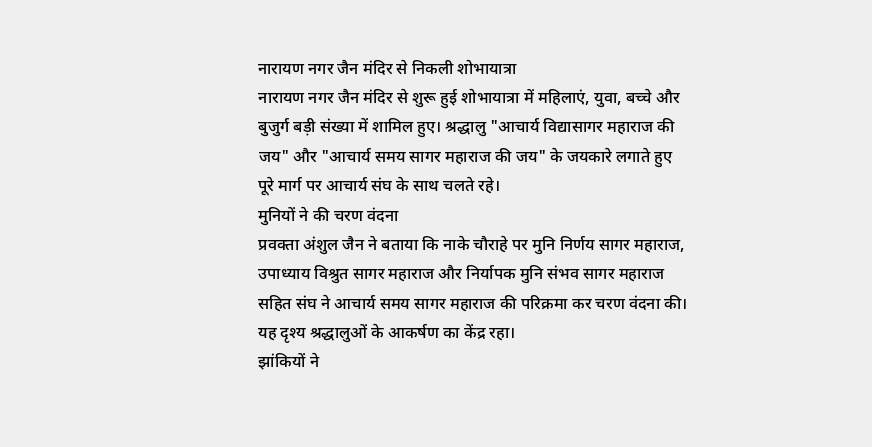नारायण नगर जैन मंदिर से निकली शोभायात्रा
नारायण नगर जैन मंदिर से शुरू हुई शोभायात्रा में महिलाएं, युवा, बच्चे और बुजुर्ग बड़ी संख्या में शामिल हुए। श्रद्धालु "आचार्य विद्यासागर महाराज की जय" और "आचार्य समय सागर महाराज की जय" के जयकारे लगाते हुए पूरे मार्ग पर आचार्य संघ के साथ चलते रहे।
मुनियों ने की चरण वंदना
प्रवक्ता अंशुल जैन ने बताया कि नाके चौराहे पर मुनि निर्णय सागर महाराज, उपाध्याय विश्रुत सागर महाराज और निर्यापक मुनि संभव सागर महाराज सहित संघ ने आचार्य समय सागर महाराज की परिक्रमा कर चरण वंदना की। यह दृश्य श्रद्धालुओं के आकर्षण का केंद्र रहा।
झांकियों ने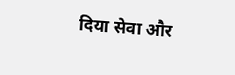दिया सेवा और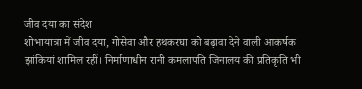जीव दया का संदेश
शोभायात्रा में जीव दया, गोसेवा और हथकरघा को बढ़ावा देने वाली आकर्षक झांकियां शामिल रहीं। निर्माणाधीन रानी कमलापति जिनालय की प्रतिकृति भी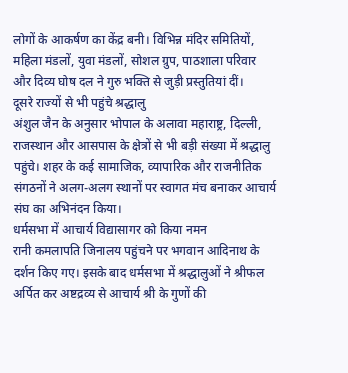लोगों के आकर्षण का केंद्र बनी। विभिन्न मंदिर समितियों, महिला मंडलों, युवा मंडलों, सोशल ग्रुप, पाठशाला परिवार और दिव्य घोष दल ने गुरु भक्ति से जुड़ी प्रस्तुतियां दीं।
दूसरे राज्यों से भी पहुंचे श्रद्धालु
अंशुल जैन के अनुसार भोपाल के अलावा महाराष्ट्र, दिल्ली, राजस्थान और आसपास के क्षेत्रों से भी बड़ी संख्या में श्रद्धालु पहुंचे। शहर के कई सामाजिक, व्यापारिक और राजनीतिक संगठनों ने अलग-अलग स्थानों पर स्वागत मंच बनाकर आचार्य संघ का अभिनंदन किया।
धर्मसभा में आचार्य विद्यासागर को किया नमन
रानी कमलापति जिनालय पहुंचने पर भगवान आदिनाथ के दर्शन किए गए। इसके बाद धर्मसभा में श्रद्धालुओं ने श्रीफल अर्पित कर अष्टद्रव्य से आचार्य श्री के गुणों की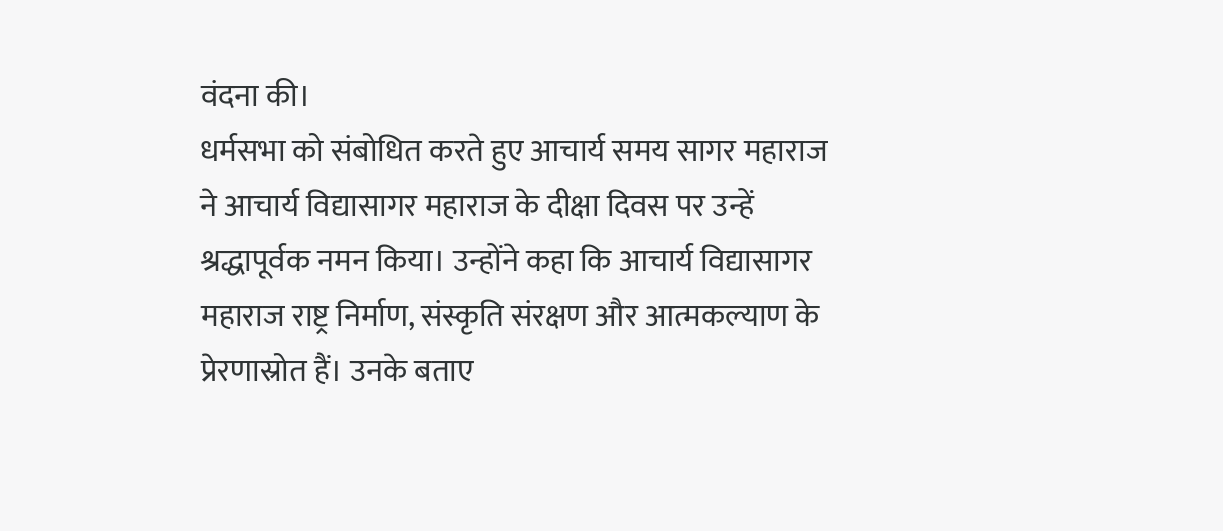वंदना की।
धर्मसभा को संबोधित करते हुए आचार्य समय सागर महाराज ने आचार्य विद्यासागर महाराज के दीक्षा दिवस पर उन्हें श्रद्धापूर्वक नमन किया। उन्होंने कहा कि आचार्य विद्यासागर महाराज राष्ट्र निर्माण, संस्कृति संरक्षण और आत्मकल्याण के प्रेरणास्रोत हैं। उनके बताए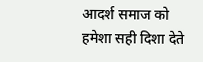आदर्श समाज को हमेशा सही दिशा देते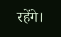रहेंगे।